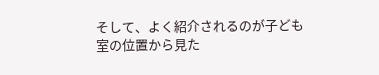そして、よく紹介されるのが子ども室の位置から見た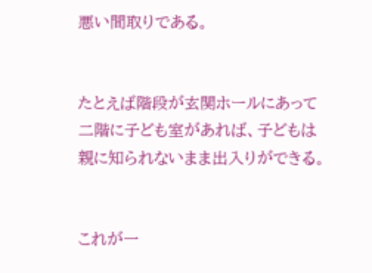悪い間取りである。


たとえば階段が玄関ホールにあって二階に子ども室があれば、子どもは親に知られないまま出入りができる。


これが一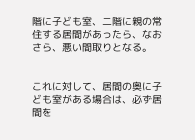階に子ども室、二階に親の常住する居間があったら、なおさら、悪い間取りとなる。


これに対して、居間の奥に子ども室がある場合は、必ず居間を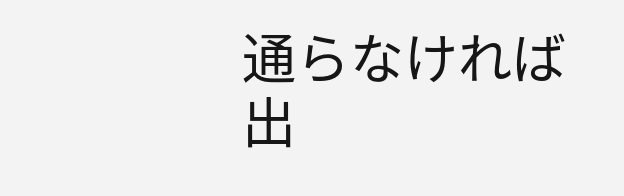通らなければ出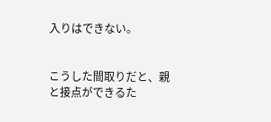入りはできない。


こうした間取りだと、親と接点ができるた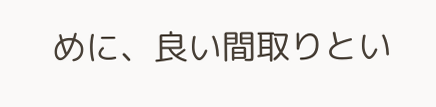めに、良い間取りとい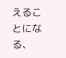えることになる、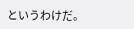というわけだ。